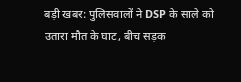बड़ी खबर: पुलिसवालों ने DSP के साले को उतारा मौत के घाट, बीच सड़क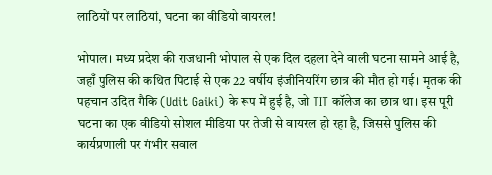लाठियों पर लाठियां, घटना का वीडियो वायरल!

भोपाल। मध्य प्रदेश की राजधानी भोपाल से एक दिल दहला देने वाली घटना सामने आई है, जहाँ पुलिस की कथित पिटाई से एक 22 वर्षीय इंजीनियरिंग छात्र की मौत हो गई। मृतक की पहचान उदित गैकि (Udit Gaiki) के रूप में हुई है, जो TIT कॉलेज का छात्र था। इस पूरी घटना का एक वीडियो सोशल मीडिया पर तेजी से वायरल हो रहा है, जिससे पुलिस की कार्यप्रणाली पर गंभीर सवाल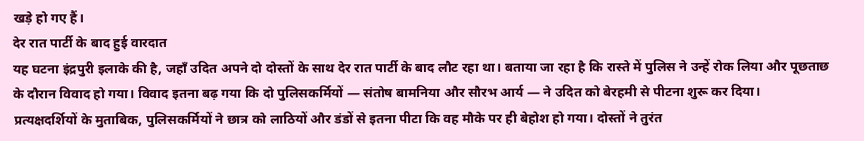खड़े हो गए हैं।
देर रात पार्टी के बाद हुई वारदात
यह घटना इंद्रपुरी इलाके की है, जहाँ उदित अपने दो दोस्तों के साथ देर रात पार्टी के बाद लौट रहा था। बताया जा रहा है कि रास्ते में पुलिस ने उन्हें रोक लिया और पूछताछ के दौरान विवाद हो गया। विवाद इतना बढ़ गया कि दो पुलिसकर्मियों — संतोष बामनिया और सौरभ आर्य — ने उदित को बेरहमी से पीटना शुरू कर दिया।
प्रत्यक्षदर्शियों के मुताबिक, पुलिसकर्मियों ने छात्र को लाठियों और डंडों से इतना पीटा कि वह मौके पर ही बेहोश हो गया। दोस्तों ने तुरंत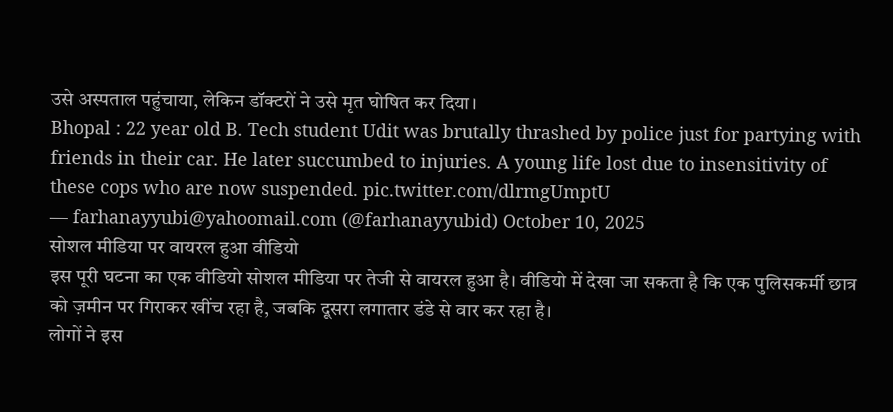उसे अस्पताल पहुंचाया, लेकिन डॉक्टरों ने उसे मृत घोषित कर दिया।
Bhopal : 22 year old B. Tech student Udit was brutally thrashed by police just for partying with friends in their car. He later succumbed to injuries. A young life lost due to insensitivity of these cops who are now suspended. pic.twitter.com/dlrmgUmptU
— farhanayyubi@yahoomail.com (@farhanayyubid) October 10, 2025
सोशल मीडिया पर वायरल हुआ वीडियो
इस पूरी घटना का एक वीडियो सोशल मीडिया पर तेजी से वायरल हुआ है। वीडियो में देखा जा सकता है कि एक पुलिसकर्मी छात्र को ज़मीन पर गिराकर खींच रहा है, जबकि दूसरा लगातार डंडे से वार कर रहा है।
लोगों ने इस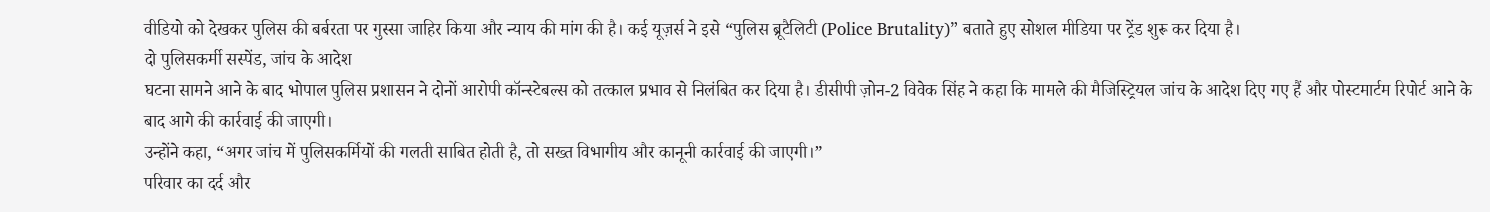वीडियो को देखकर पुलिस की बर्बरता पर गुस्सा जाहिर किया और न्याय की मांग की है। कई यूज़र्स ने इसे “पुलिस ब्रूटैलिटी (Police Brutality)” बताते हुए सोशल मीडिया पर ट्रेंड शुरू कर दिया है।
दो पुलिसकर्मी सस्पेंड, जांच के आदेश
घटना सामने आने के बाद भोपाल पुलिस प्रशासन ने दोनों आरोपी कॉन्स्टेबल्स को तत्काल प्रभाव से निलंबित कर दिया है। डीसीपी ज़ोन-2 विवेक सिंह ने कहा कि मामले की मैजिस्ट्रियल जांच के आदेश दिए गए हैं और पोस्टमार्टम रिपोर्ट आने के बाद आगे की कार्रवाई की जाएगी।
उन्होंने कहा, “अगर जांच में पुलिसकर्मियों की गलती साबित होती है, तो सख्त विभागीय और कानूनी कार्रवाई की जाएगी।”
परिवार का दर्द और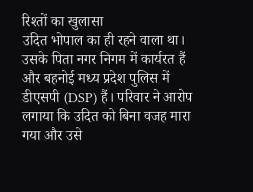रिश्तों का खुलासा
उदित भोपाल का ही रहने वाला था। उसके पिता नगर निगम में कार्यरत हैं और बहनोई मध्य प्रदेश पुलिस में डीएसपी (DSP) हैं। परिवार ने आरोप लगाया कि उदित को बिना वजह मारा गया और उसे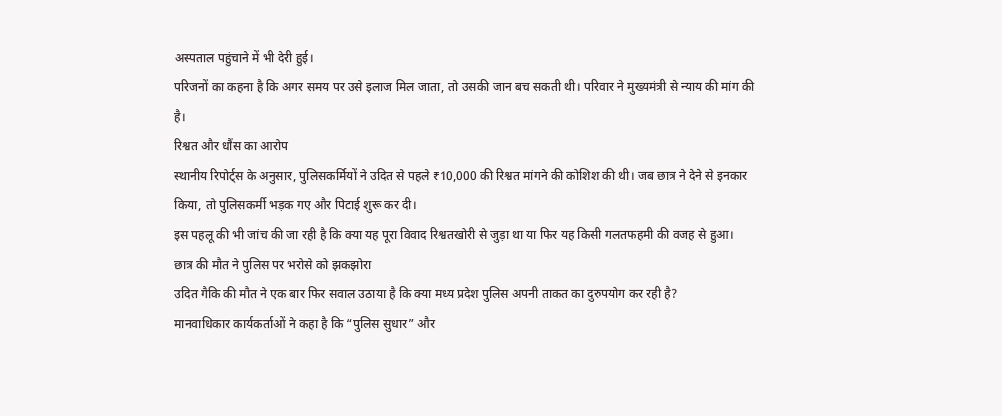अस्पताल पहुंचाने में भी देरी हुई।
परिजनों का कहना है कि अगर समय पर उसे इलाज मिल जाता, तो उसकी जान बच सकती थी। परिवार ने मुख्यमंत्री से न्याय की मांग की है।
रिश्वत और धौंस का आरोप
स्थानीय रिपोर्ट्स के अनुसार, पुलिसकर्मियों ने उदित से पहले ₹10,000 की रिश्वत मांगने की कोशिश की थी। जब छात्र ने देने से इनकार किया, तो पुलिसकर्मी भड़क गए और पिटाई शुरू कर दी।
इस पहलू की भी जांच की जा रही है कि क्या यह पूरा विवाद रिश्वतखोरी से जुड़ा था या फिर यह किसी गलतफहमी की वजह से हुआ।
छात्र की मौत ने पुलिस पर भरोसे को झकझोरा
उदित गैकि की मौत ने एक बार फिर सवाल उठाया है कि क्या मध्य प्रदेश पुलिस अपनी ताकत का दुरुपयोग कर रही है?
मानवाधिकार कार्यकर्ताओं ने कहा है कि “पुलिस सुधार” और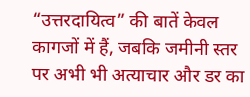“उत्तरदायित्व” की बातें केवल कागजों में हैं, जबकि जमीनी स्तर पर अभी भी अत्याचार और डर का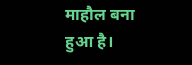माहौल बना हुआ है।